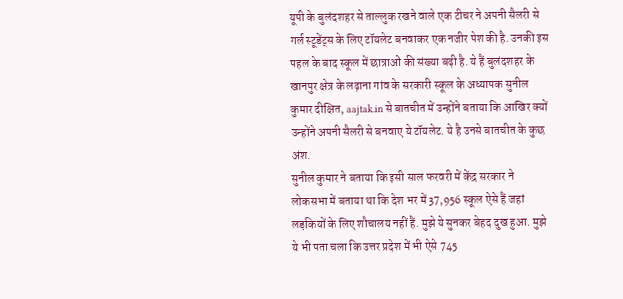यूपी के बुलंदशहर से ताल्लुक रखने वाले एक टीचर ने अपनी सैलरी से गर्ल स्टूडेंट्स के लिए टॉयलेट बनवाकर एक नजीर पेश की है. उनकी इस पहल के बाद स्कूल में छात्राओं की संख्या बढ़ी है. ये हैं बुलंदशहर के खानपुर क्षेत्र के लढ़ाना गांव के सरकारी स्कूल के अध्यापक सुनील कुमार दीक्षित, aajtak.in से बातचीत में उन्होंने बताया कि आखिर क्यों उन्होंने अपनी सैलरी से बनवाए ये टॉयलेट. ये है उनसे बातचीत के कुछ अंश.
सुनील कुमार ने बताया कि इसी साल फरवरी में केंद्र सरकार ने लोकसभा में बताया था कि देश भर में 37,956 स्कूल ऐसे हैं जहां लड़कियों के लिए शौचालय नहीं हैं. मुझे ये सुनकर बेहद दुख हुआ. मुझे ये भी पता चला कि उत्तर प्रदेश में भी ऐसे 745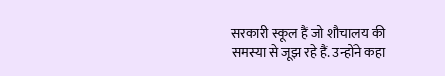सरकारी स्कूल हैं जो शौचालय की समस्या से जूझ रहे हैं. उन्होंने कहा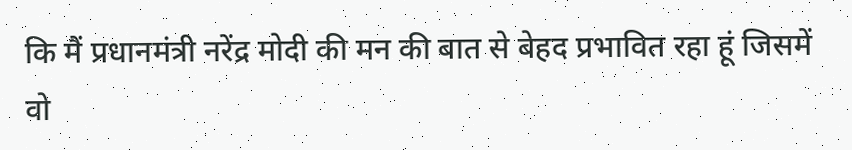कि मैं प्रधानमंत्री नरेंद्र मोदी की मन की बात से बेहद प्रभावित रहा हूं जिसमें वो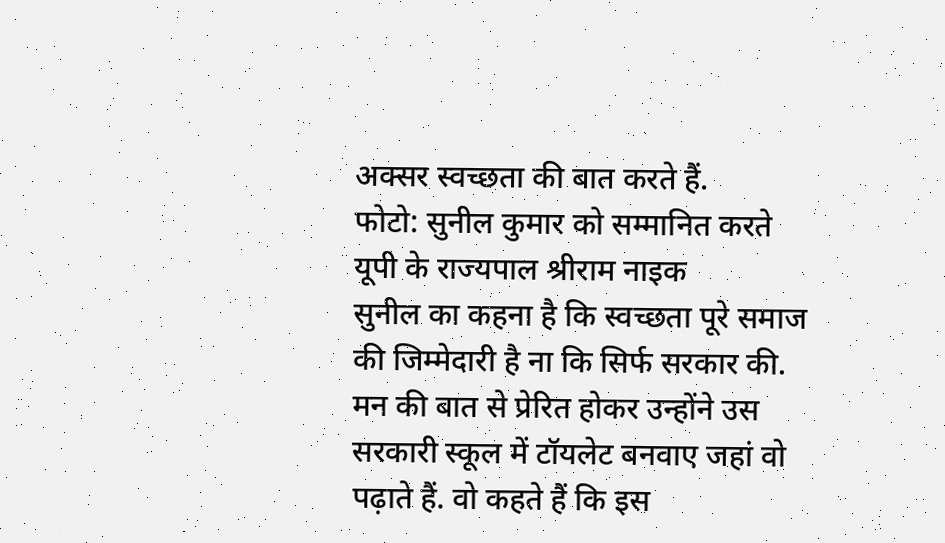अक्सर स्वच्छता की बात करते हैं.
फोटो: सुनील कुमार को सम्मानित करते यूपी के राज्यपाल श्रीराम नाइक
सुनील का कहना है कि स्वच्छता पूरे समाज की जिम्मेदारी है ना कि सिर्फ सरकार की. मन की बात से प्रेरित होकर उन्होंने उस सरकारी स्कूल में टॉयलेट बनवाए जहां वो पढ़ाते हैं. वो कहते हैं कि इस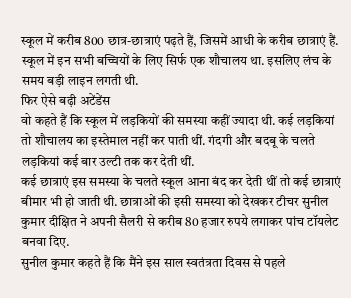स्कूल में करीब 800 छात्र-छात्राएं पढ़ते हैं, जिसमें आधी के करीब छात्राएं हैं. स्कूल में इन सभी बच्चियों के लिए सिर्फ एक शौचालय था. इसलिए लंच के समय बड़ी लाइन लगती थी.
फिर ऐसे बढ़ी अटेंडेंस
वो कहते हैं कि स्कूल में लड़कियों की समस्या कहीं ज्यादा थी. कई लड़कियां तो शौचालय का इस्तेमाल नहीं कर पाती थीं. गंदगी और बदबू के चलते लड़कियां कई बार उल्टी तक कर देती थीं.
कई छात्राएं इस समस्या के चलते स्कूल आना बंद कर देती थीं तो कई छात्राएं बीमार भी हो जाती थी. छात्राओं की इसी समस्या को देखकर टीचर सुनील कुमार दीक्षित ने अपनी सैलरी से करीब 80 हजार रुपये लगाकर पांच टॉयलेट बनवा दिए.
सुनील कुमार कहते हैं कि मैंने इस साल स्वतंत्रता दिवस से पहले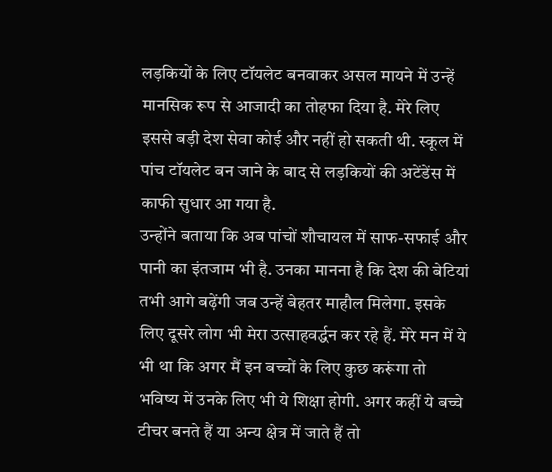लड़कियों के लिए टॉयलेट बनवाकर असल मायने में उन्हें मानसिक रूप से आजादी का तोहफा दिया है. मेरे लिए इससे बड़ी देश सेवा कोई और नहीं हो सकती थी. स्कूल में पांच टॉयलेट बन जाने के बाद से लड़कियों की अटेंडेंस में काफी सुधार आ गया है.
उन्होंने बताया कि अब पांचों शौचायल में साफ-सफाई और पानी का इंतजाम भी है. उनका मानना है कि देश की बेटियां तभी आगे बढ़ेंगी जब उन्हें बेहतर माहौल मिलेगा. इसके लिए दूसरे लोग भी मेरा उत्साहवर्द्धन कर रहे हैं. मेरे मन में ये भी था कि अगर मैं इन बच्चों के लिए कुछ करूंगा तो भविष्य में उनके लिए भी ये शिक्षा होगी. अगर कहीं ये बच्चे टीचर बनते हैं या अन्य क्षेत्र में जाते हैं तो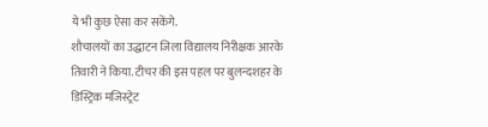ये भी कुछ ऐसा कर सकेंगे.
शौचालयों का उद्धाटन जिला विद्यालय निरीक्षक आरके तिवारी ने किया. टीचर की इस पहल पर बुलन्दशहर के डिस्ट्रिक मजिस्ट्रेट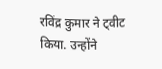रविंद्र कुमार ने ट्वीट किया. उन्होंने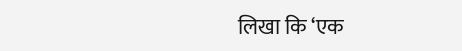लिखा कि ‘एक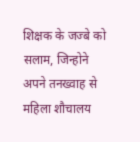शिक्षक के जज्बे को सलाम, जिन्होने अपने तनख्वाह से महिला शौचालय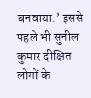बनवाया.’ इससे पहले भी सुनील कुमार दीक्षित लोगों के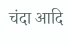चंदा आदि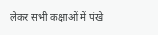लेकर सभी कक्षाओं में पंखे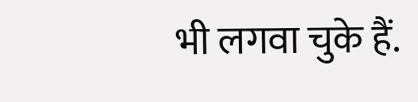भी लगवा चुके हैं.